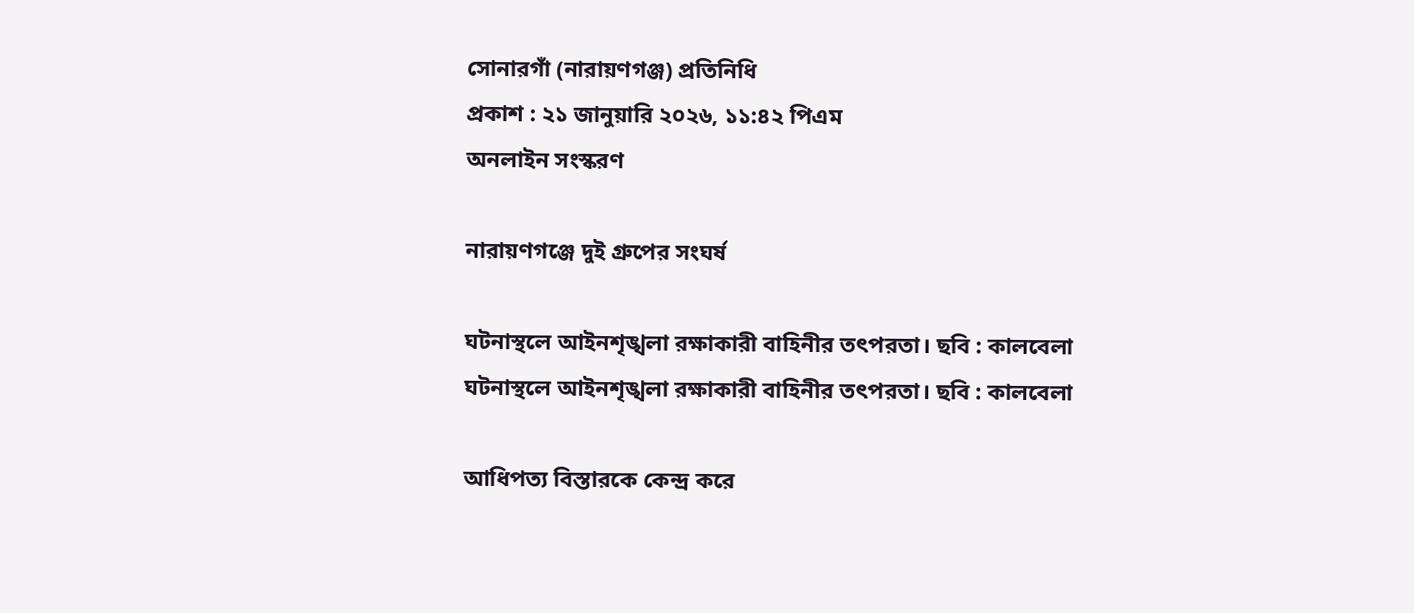সোনারগাঁ (নারায়ণগঞ্জ) প্রতিনিধি
প্রকাশ : ২১ জানুয়ারি ২০২৬, ১১:৪২ পিএম
অনলাইন সংস্করণ

নারায়ণগঞ্জে দুই গ্রুপের সংঘর্ষ

ঘটনাস্থলে আইনশৃঙ্খলা রক্ষাকারী বাহিনীর তৎপরতা। ছবি : কালবেলা
ঘটনাস্থলে আইনশৃঙ্খলা রক্ষাকারী বাহিনীর তৎপরতা। ছবি : কালবেলা

আধিপত্য বিস্তারকে কেন্দ্র করে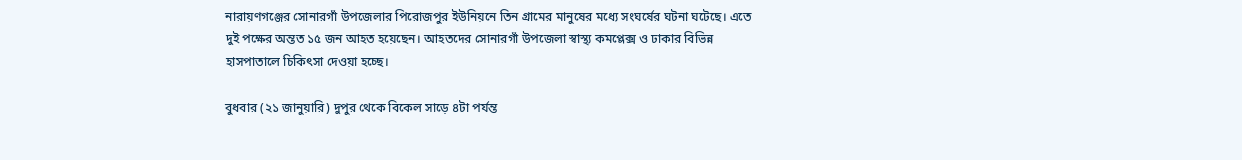নারায়ণগঞ্জের সোনারগাঁ উপজেলার পিরোজপুর ইউনিয়নে তিন গ্রামের মানুষের মধ্যে সংঘর্ষের ঘটনা ঘটেছে। এতে দুই পক্ষের অন্তত ১৫ জন আহত হয়েছেন। আহতদের সোনারগাঁ উপজেলা স্বাস্থ্য কমপ্লেক্স ও ঢাকার বিভিন্ন হাসপাতালে চিকিৎসা দেওয়া হচ্ছে।

বুধবার (২১ জানুয়ারি) দুপুর থেকে বিকেল সাড়ে ৪টা পর্যন্ত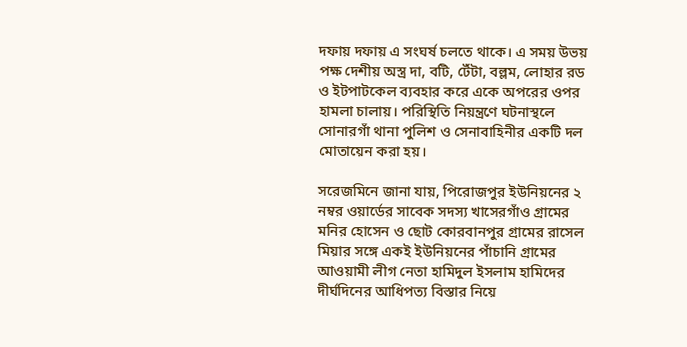দফায় দফায় এ সংঘর্ষ চলতে থাকে। এ সময় উভয় পক্ষ দেশীয় অস্ত্র দা, বটি, টেঁটা, বল্লম, লোহার রড ও ইটপাটকেল ব্যবহার করে একে অপরের ওপর হামলা চালায়। পরিস্থিতি নিয়ন্ত্রণে ঘটনাস্থলে সোনারগাঁ থানা পুলিশ ও সেনাবাহিনীর একটি দল মোতায়েন করা হয়।

সরেজমিনে জানা যায়, পিরোজপুর ইউনিয়নের ২ নম্বর ওয়ার্ডের সাবেক সদস্য খাসেরগাঁও গ্রামের মনির হোসেন ও ছোট কোরবানপুর গ্রামের রাসেল মিয়ার সঙ্গে একই ইউনিয়নের পাঁচানি গ্রামের আওয়ামী লীগ নেতা হামিদুল ইসলাম হামিদের দীর্ঘদিনের আধিপত্য বিস্তার নিয়ে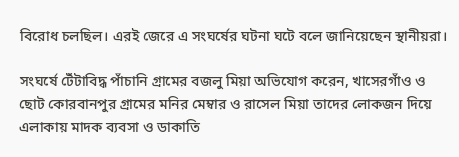বিরোধ চলছিল। এরই জেরে এ সংঘর্ষের ঘটনা ঘটে বলে জানিয়েছেন স্থানীয়রা।

সংঘর্ষে টেঁটাবিদ্ধ পাঁচানি গ্রামের বজলু মিয়া অভিযোগ করেন, খাসেরগাঁও ও ছোট কোরবানপুর গ্রামের মনির মেম্বার ও রাসেল মিয়া তাদের লোকজন দিয়ে এলাকায় মাদক ব্যবসা ও ডাকাতি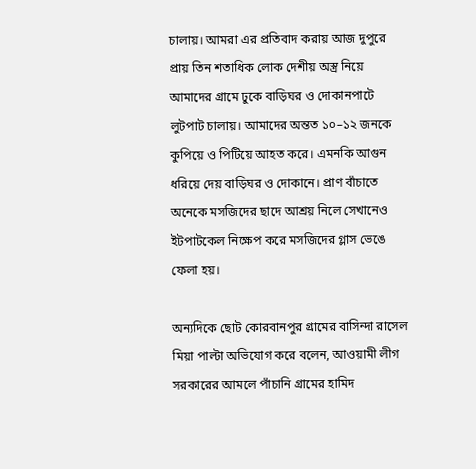চালায়। আমরা এর প্রতিবাদ করায় আজ দুপুরে প্রায় তিন শতাধিক লোক দেশীয় অস্ত্র নিয়ে আমাদের গ্রামে ঢুকে বাড়িঘর ও দোকানপাটে লুটপাট চালায়। আমাদের অন্তত ১০–১২ জনকে কুপিয়ে ও পিটিয়ে আহত করে। এমনকি আগুন ধরিয়ে দেয় বাড়িঘর ও দোকানে। প্রাণ বাঁচাতে অনেকে মসজিদের ছাদে আশ্রয় নিলে সেখানেও ইটপাটকেল নিক্ষেপ করে মসজিদের গ্লাস ভেঙে ফেলা হয়।

অন্যদিকে ছোট কোরবানপুর গ্রামের বাসিন্দা রাসেল মিয়া পাল্টা অভিযোগ করে বলেন, আওয়ামী লীগ সরকারের আমলে পাঁচানি গ্রামের হামিদ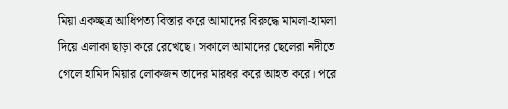মিয়া একচ্ছত্র আধিপত্য বিস্তার করে আমাদের বিরুদ্ধে মামলা-হামলা দিয়ে এলাকা ছাড়া করে রেখেছে। সকালে আমাদের ছেলেরা নদীতে গেলে হামিদ মিয়ার লোকজন তাদের মারধর করে আহত করে। পরে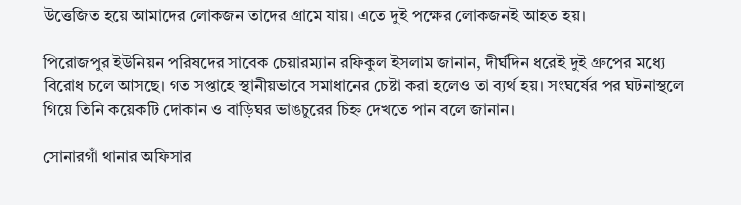উত্তেজিত হয়ে আমাদের লোকজন তাদের গ্রামে যায়। এতে দুই পক্ষের লোকজনই আহত হয়।

পিরোজপুর ইউনিয়ন পরিষদের সাবেক চেয়ারম্যান রফিকুল ইসলাম জানান, দীর্ঘদিন ধরেই দুই গ্রুপের মধ্যে বিরোধ চলে আসছে। গত সপ্তাহে স্থানীয়ভাবে সমাধানের চেষ্টা করা হলেও তা ব্যর্থ হয়। সংঘর্ষের পর ঘটনাস্থলে গিয়ে তিনি কয়েকটি দোকান ও বাড়িঘর ভাঙচুরের চিহ্ন দেখতে পান বলে জানান।

সোনারগাঁ থানার অফিসার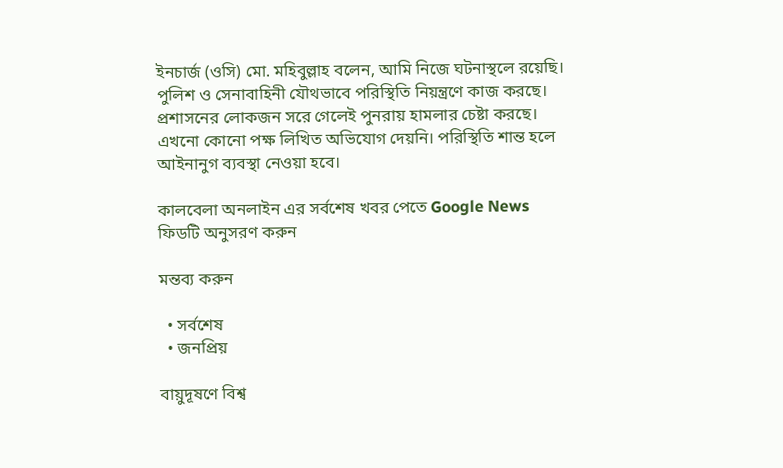ইনচার্জ (ওসি) মো. মহিবুল্লাহ বলেন, আমি নিজে ঘটনাস্থলে রয়েছি। পুলিশ ও সেনাবাহিনী যৌথভাবে পরিস্থিতি নিয়ন্ত্রণে কাজ করছে। প্রশাসনের লোকজন সরে গেলেই পুনরায় হামলার চেষ্টা করছে। এখনো কোনো পক্ষ লিখিত অভিযোগ দেয়নি। পরিস্থিতি শান্ত হলে আইনানুগ ব্যবস্থা নেওয়া হবে।

কালবেলা অনলাইন এর সর্বশেষ খবর পেতে Google News ফিডটি অনুসরণ করুন

মন্তব্য করুন

  • সর্বশেষ
  • জনপ্রিয়

বায়ুদূষণে বিশ্ব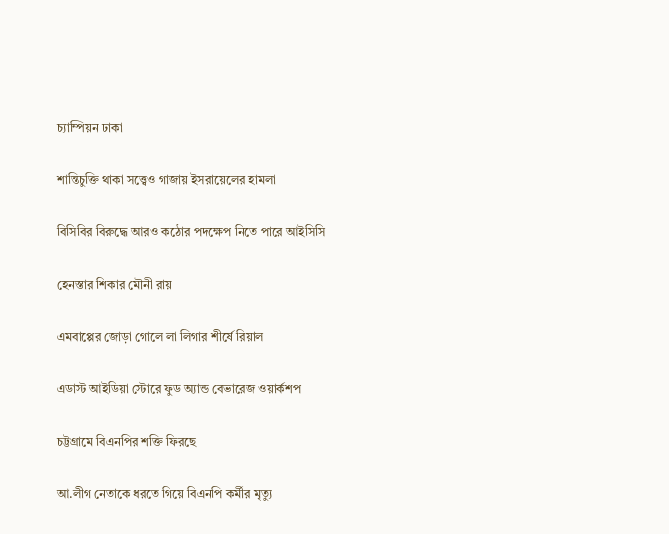চ্যাম্পিয়ন ঢাকা

শান্তিচুক্তি থাকা সত্ত্বেও গাজায় ইসরায়েলের হামলা

বিসিবির বিরুদ্ধে আরও কঠোর পদক্ষেপ নিতে পারে আইসিসি

হেনস্তার শিকার মৌনী রায়

এমবাপ্পের জোড়া গোলে লা লিগার শীর্ষে রিয়াল

এডাস্ট আইডিয়া স্টোরে ফুড অ্যান্ড বেভারেজ ওয়ার্কশপ

চট্টগ্রামে বিএনপির শক্তি ফিরছে

আ.লীগ নেতাকে ধরতে গিয়ে বিএনপি কর্মীর মৃত্যু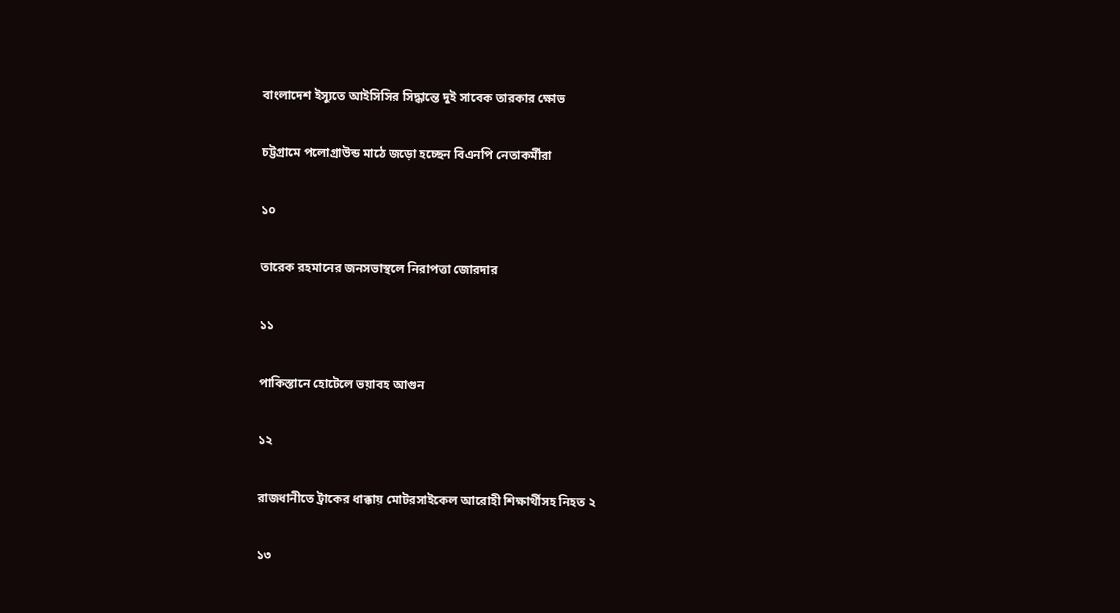বাংলাদেশ ইস্যুতে আইসিসির সিদ্ধান্তে দুই সাবেক তারকার ক্ষোভ

চট্টগ্রামে পলোগ্রাউন্ড মাঠে জড়ো হচ্ছেন বিএনপি নেতাকর্মীরা

১০

তারেক রহমানের জনসভাস্থলে নিরাপত্তা জোরদার

১১

পাকিস্তানে হোটেলে ভয়াবহ আগুন

১২

রাজধানীতে ট্রাকের ধাক্কায় মোটরসাইকেল আরোহী শিক্ষার্থীসহ নিহত ২

১৩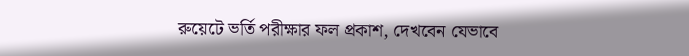রুয়েটে ভর্তি পরীক্ষার ফল প্রকাশ, দেখবেন যেভাবে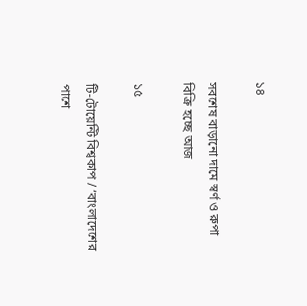১৪

সবশেষ বাড়ানো দামে স্বর্ণ ও রুপা বিক্রি হচ্ছে আজ

১৫

টি-টোয়েন্টি বিশ্বকাপ / ‘বাংলাদেশের পাশে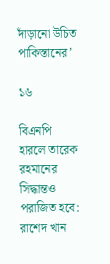দাঁড়ানো উচিত পাকিস্তানের’

১৬

বিএনপি হারলে তারেক রহমানের সিদ্ধান্তও পরাজিত হবে: রাশেদ খান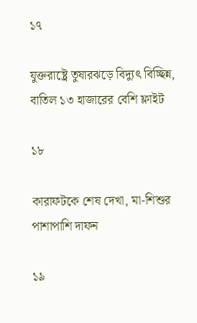১৭

যুক্তরাষ্ট্রে তুষারঝড়ে বিদ্যুৎ বিচ্ছিন্ন, বাতিল ১৩ হাজারের বেশি ফ্লাইট

১৮

কারাফটকে শেষ দেখা, মা-শিশুর পাশাপাশি দাফন

১৯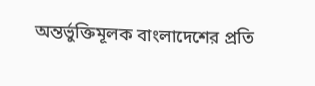অন্তর্ভুক্তিমূলক বাংলাদেশের প্রতি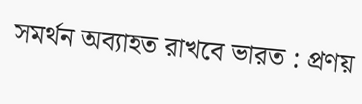সমর্থন অব্যাহত রাখবে ভারত : প্রণয়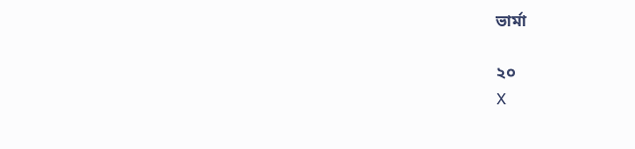ভার্মা

২০
X